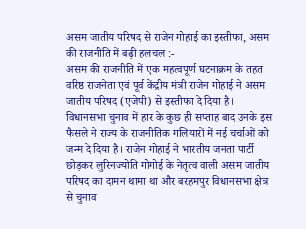असम जातीय परिषद से राजेन गोहाई का इस्तीफा, असम की राजनीति में बढ़ी हलचल :-
असम की राजनीति में एक महत्वपूर्ण घटनाक्रम के तहत वरिष्ठ राजनेता एवं पूर्व केंद्रीय मंत्री राजेन गोहाई ने असम जातीय परिषद (एजेपी) से इस्तीफा दे दिया है। विधानसभा चुनाव में हार के कुछ ही सप्ताह बाद उनके इस फैसले ने राज्य के राजनीतिक गलियारों में नई चर्चाओं को जन्म दे दिया है। राजेन गोहाई ने भारतीय जनता पार्टी छोड़कर लुरिनज्योति गोगोई के नेतृत्व वाली असम जातीय परिषद का दामन थामा था और बरहमपुर विधानसभा क्षेत्र से चुनाव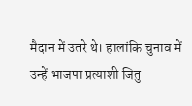मैदान में उतरे थे। हालांकि चुनाव में उन्हें भाजपा प्रत्याशी जितु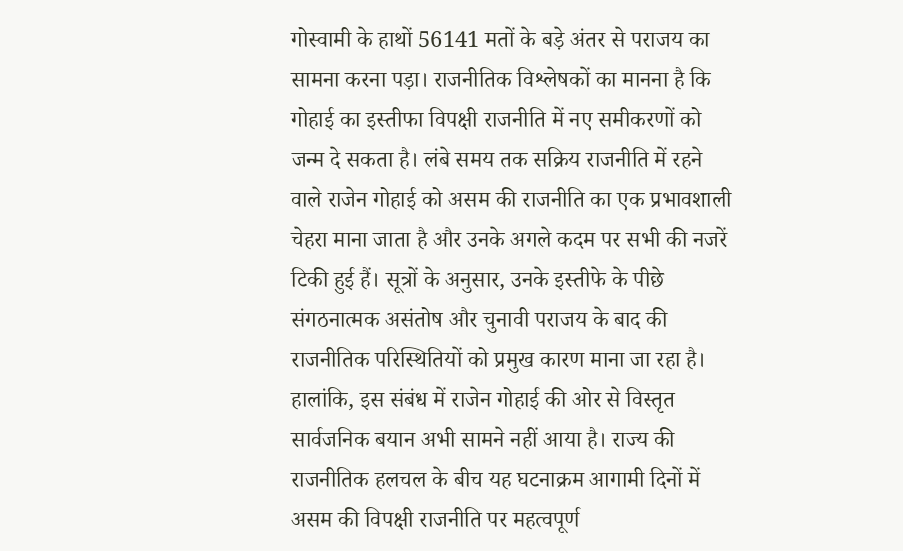गोस्वामी के हाथों 56141 मतों के बड़े अंतर से पराजय का सामना करना पड़ा। राजनीतिक विश्लेषकों का मानना है कि गोहाई का इस्तीफा विपक्षी राजनीति में नए समीकरणों को जन्म दे सकता है। लंबे समय तक सक्रिय राजनीति में रहने वाले राजेन गोहाई को असम की राजनीति का एक प्रभावशाली चेहरा माना जाता है और उनके अगले कदम पर सभी की नजरें टिकी हुई हैं। सूत्रों के अनुसार, उनके इस्तीफे के पीछे संगठनात्मक असंतोष और चुनावी पराजय के बाद की राजनीतिक परिस्थितियों को प्रमुख कारण माना जा रहा है। हालांकि, इस संबंध में राजेन गोहाई की ओर से विस्तृत सार्वजनिक बयान अभी सामने नहीं आया है। राज्य की राजनीतिक हलचल के बीच यह घटनाक्रम आगामी दिनों में असम की विपक्षी राजनीति पर महत्वपूर्ण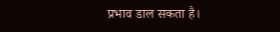प्रभाव डाल सकता है।